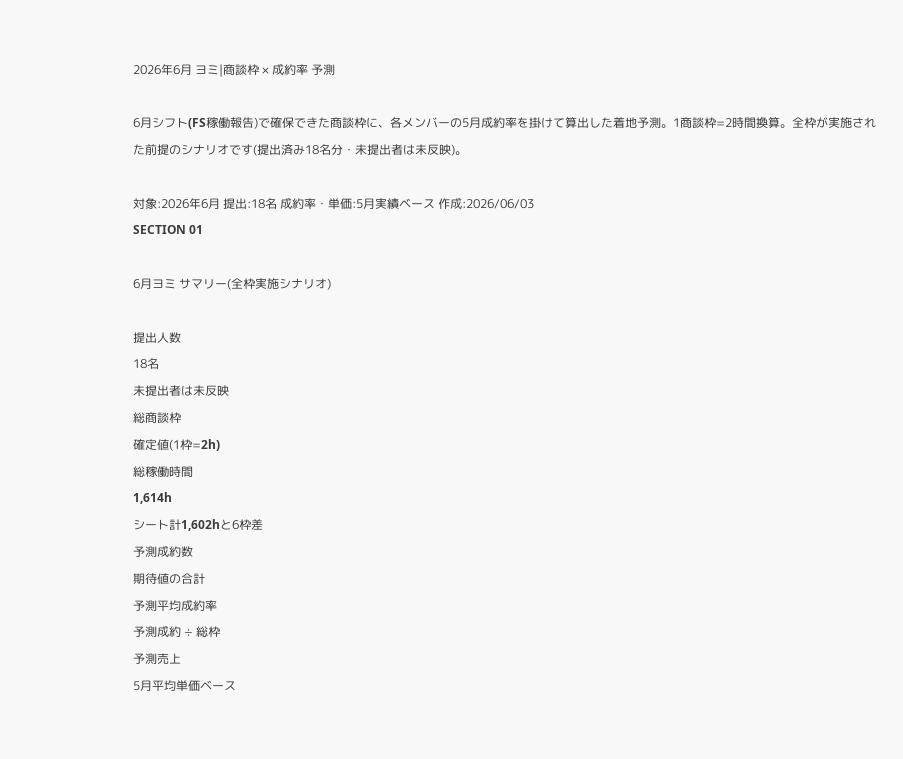2026年6月 ヨミ|商談枠 × 成約率 予測

6月シフト(FS稼働報告)で確保できた商談枠に、各メンバーの5月成約率を掛けて算出した着地予測。1商談枠=2時間換算。全枠が実施された前提のシナリオです(提出済み18名分・未提出者は未反映)。

対象:2026年6月 提出:18名 成約率・単価:5月実績ベース 作成:2026/06/03
SECTION 01

6月ヨミ サマリー(全枠実施シナリオ)

提出人数
18名
未提出者は未反映
総商談枠
確定値(1枠=2h)
総稼働時間
1,614h
シート計1,602hと6枠差
予測成約数
期待値の合計
予測平均成約率
予測成約 ÷ 総枠
予測売上
5月平均単価ベース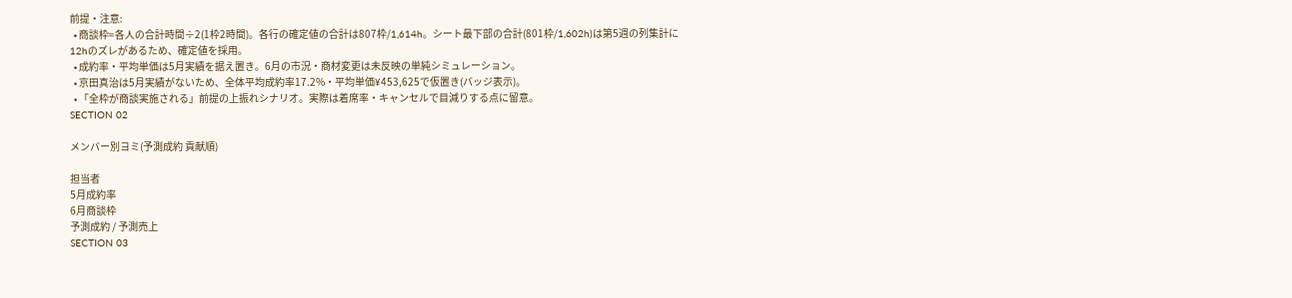前提・注意:
  • 商談枠=各人の合計時間÷2(1枠2時間)。各行の確定値の合計は807枠/1,614h。シート最下部の合計(801枠/1,602h)は第5週の列集計に12hのズレがあるため、確定値を採用。
  • 成約率・平均単価は5月実績を据え置き。6月の市況・商材変更は未反映の単純シミュレーション。
  • 京田真治は5月実績がないため、全体平均成約率17.2%・平均単価¥453,625で仮置き(バッジ表示)。
  • 「全枠が商談実施される」前提の上振れシナリオ。実際は着席率・キャンセルで目減りする点に留意。
SECTION 02

メンバー別ヨミ(予測成約 貢献順)

担当者
5月成約率
6月商談枠
予測成約 / 予測売上
SECTION 03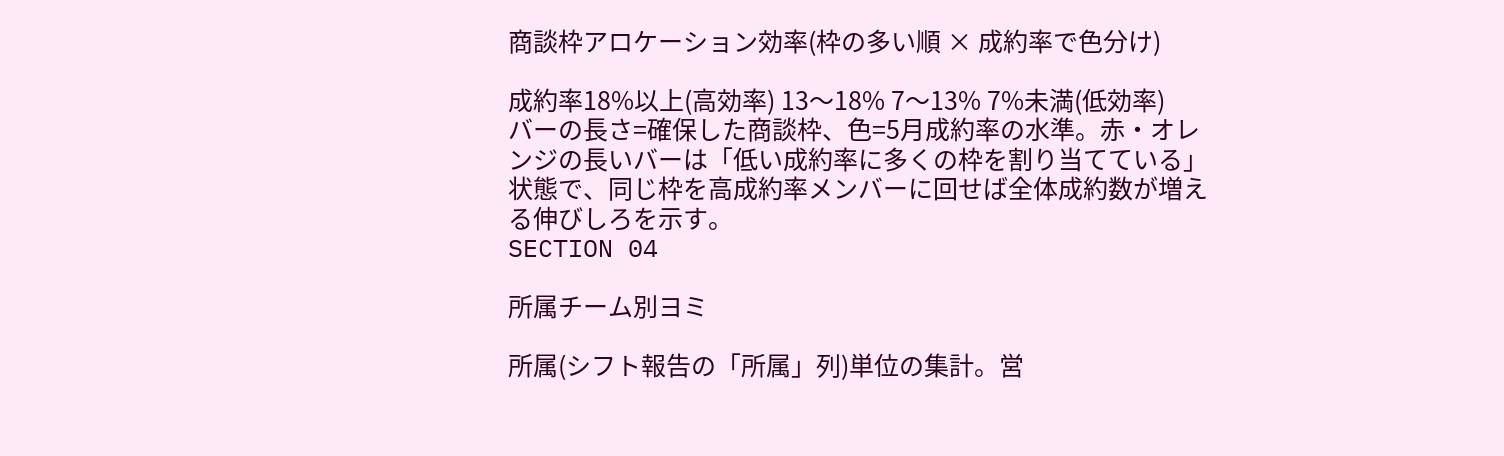商談枠アロケーション効率(枠の多い順 × 成約率で色分け)

成約率18%以上(高効率) 13〜18% 7〜13% 7%未満(低効率)
バーの長さ=確保した商談枠、色=5月成約率の水準。赤・オレンジの長いバーは「低い成約率に多くの枠を割り当てている」状態で、同じ枠を高成約率メンバーに回せば全体成約数が増える伸びしろを示す。
SECTION 04

所属チーム別ヨミ

所属(シフト報告の「所属」列)単位の集計。営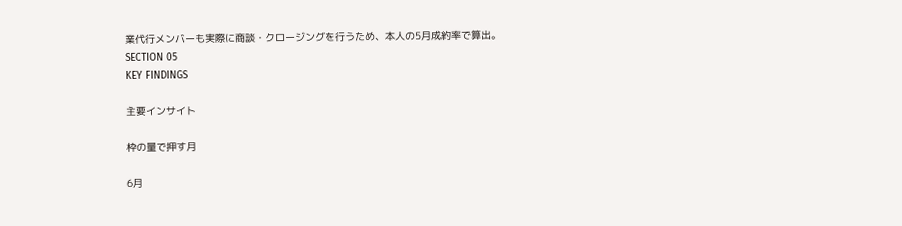業代行メンバーも実際に商談・クロージングを行うため、本人の5月成約率で算出。
SECTION 05
KEY FINDINGS

主要インサイト

枠の量で押す月

6月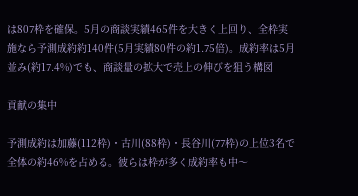は807枠を確保。5月の商談実績465件を大きく上回り、全枠実施なら予測成約約140件(5月実績80件の約1.75倍)。成約率は5月並み(約17.4%)でも、商談量の拡大で売上の伸びを狙う構図

貢献の集中

予測成約は加藤(112枠)・古川(88枠)・長谷川(77枠)の上位3名で全体の約46%を占める。彼らは枠が多く成約率も中〜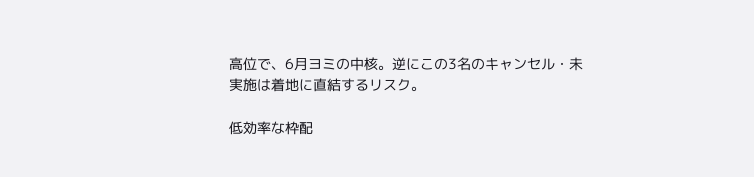高位で、6月ヨミの中核。逆にこの3名のキャンセル・未実施は着地に直結するリスク。

低効率な枠配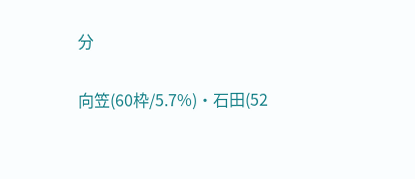分

向笠(60枠/5.7%)・石田(52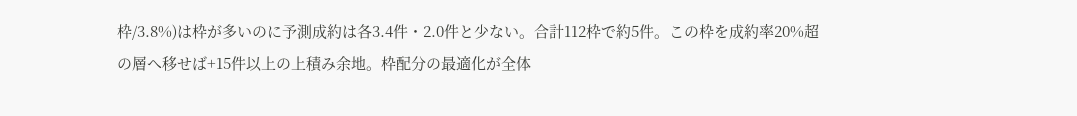枠/3.8%)は枠が多いのに予測成約は各3.4件・2.0件と少ない。合計112枠で約5件。この枠を成約率20%超の層へ移せば+15件以上の上積み余地。枠配分の最適化が全体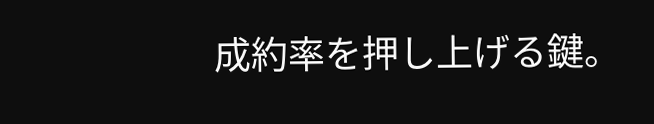成約率を押し上げる鍵。